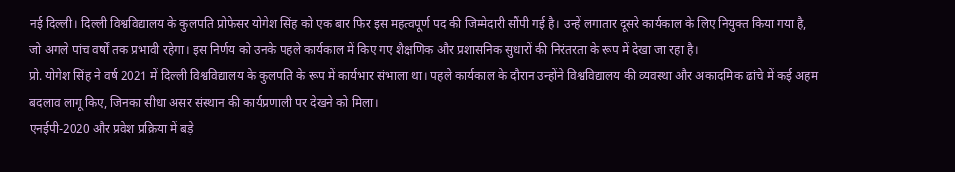नई दिल्ली। दिल्ली विश्वविद्यालय के कुलपति प्रोफेसर योगेश सिंह को एक बार फिर इस महत्वपूर्ण पद की जिम्मेदारी सौंपी गई है। उन्हें लगातार दूसरे कार्यकाल के लिए नियुक्त किया गया है, जो अगले पांच वर्षों तक प्रभावी रहेगा। इस निर्णय को उनके पहले कार्यकाल में किए गए शैक्षणिक और प्रशासनिक सुधारों की निरंतरता के रूप में देखा जा रहा है।
प्रो. योगेश सिंह ने वर्ष 2021 में दिल्ली विश्वविद्यालय के कुलपति के रूप में कार्यभार संभाला था। पहले कार्यकाल के दौरान उन्होंने विश्वविद्यालय की व्यवस्था और अकादमिक ढांचे में कई अहम बदलाव लागू किए, जिनका सीधा असर संस्थान की कार्यप्रणाली पर देखने को मिला।
एनईपी-2020 और प्रवेश प्रक्रिया में बड़े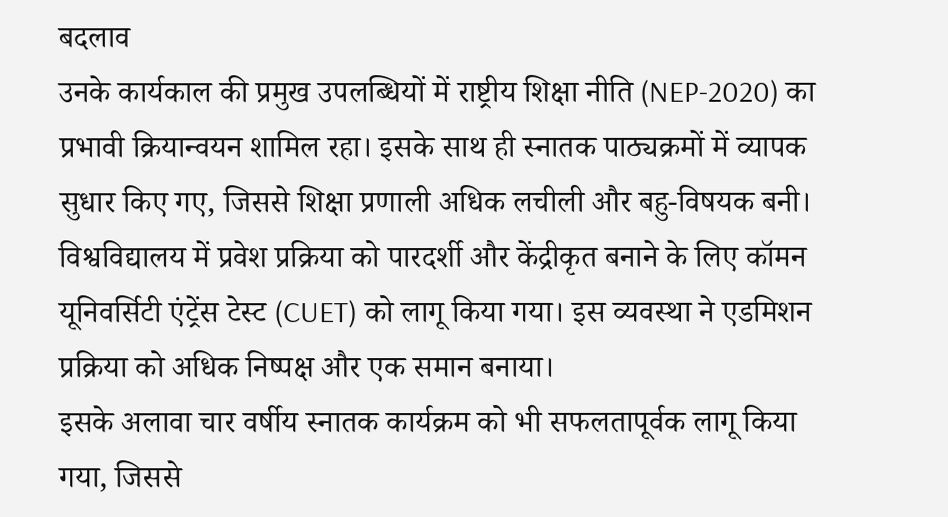बदलाव
उनके कार्यकाल की प्रमुख उपलब्धियों में राष्ट्रीय शिक्षा नीति (NEP-2020) का प्रभावी क्रियान्वयन शामिल रहा। इसके साथ ही स्नातक पाठ्यक्रमों में व्यापक सुधार किए गए, जिससे शिक्षा प्रणाली अधिक लचीली और बहु-विषयक बनी।
विश्वविद्यालय में प्रवेश प्रक्रिया को पारदर्शी और केंद्रीकृत बनाने के लिए कॉमन यूनिवर्सिटी एंट्रेंस टेस्ट (CUET) को लागू किया गया। इस व्यवस्था ने एडमिशन प्रक्रिया को अधिक निष्पक्ष और एक समान बनाया।
इसके अलावा चार वर्षीय स्नातक कार्यक्रम को भी सफलतापूर्वक लागू किया गया, जिससे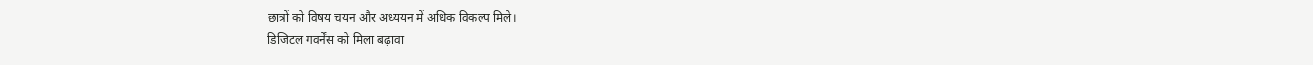छात्रों को विषय चयन और अध्ययन में अधिक विकल्प मिले।
डिजिटल गवर्नेंस को मिला बढ़ावा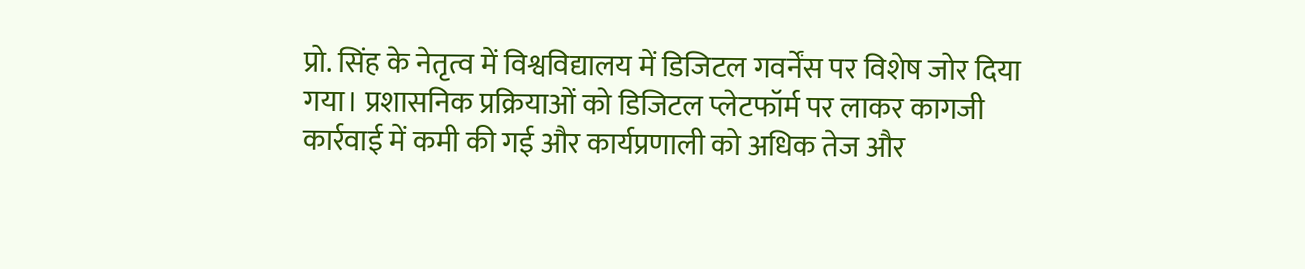प्रो. सिंह के नेतृत्व में विश्वविद्यालय में डिजिटल गवर्नेंस पर विशेष जोर दिया गया। प्रशासनिक प्रक्रियाओं को डिजिटल प्लेटफॉर्म पर लाकर कागजी कार्रवाई में कमी की गई और कार्यप्रणाली को अधिक तेज और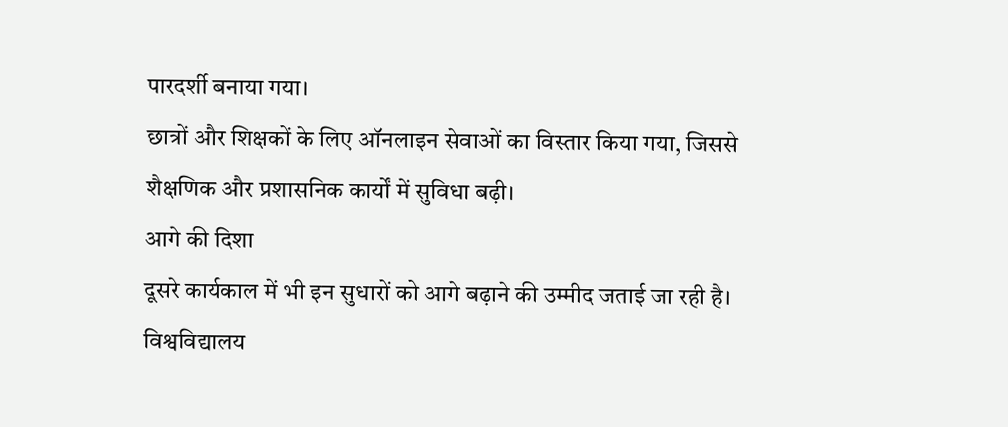पारदर्शी बनाया गया।
छात्रों और शिक्षकों के लिए ऑनलाइन सेवाओं का विस्तार किया गया, जिससे शैक्षणिक और प्रशासनिक कार्यों में सुविधा बढ़ी।
आगे की दिशा
दूसरे कार्यकाल में भी इन सुधारों को आगे बढ़ाने की उम्मीद जताई जा रही है। विश्वविद्यालय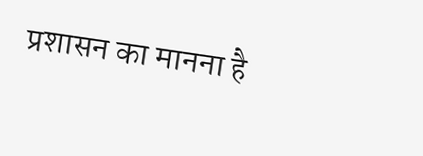प्रशासन का मानना है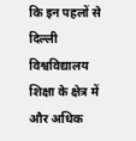कि इन पहलों से दिल्ली विश्वविद्यालय शिक्षा के क्षेत्र में और अधिक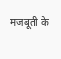मजबूती के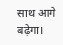साथ आगे बढ़ेगा।